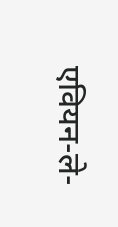एवियन-ले-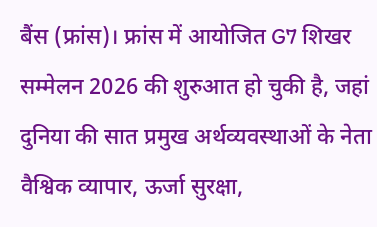बैंस (फ्रांस)। फ्रांस में आयोजित G7 शिखर सम्मेलन 2026 की शुरुआत हो चुकी है, जहां दुनिया की सात प्रमुख अर्थव्यवस्थाओं के नेता वैश्विक व्यापार, ऊर्जा सुरक्षा,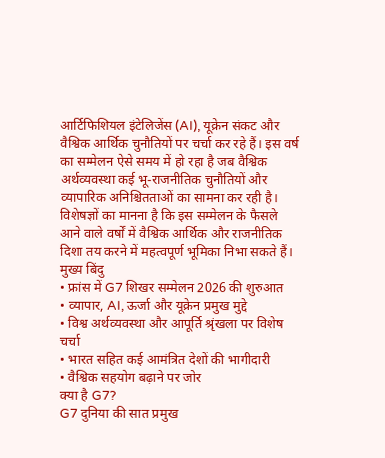आर्टिफिशियल इंटेलिजेंस (AI), यूक्रेन संकट और वैश्विक आर्थिक चुनौतियों पर चर्चा कर रहे हैं। इस वर्ष का सम्मेलन ऐसे समय में हो रहा है जब वैश्विक अर्थव्यवस्था कई भू-राजनीतिक चुनौतियों और व्यापारिक अनिश्चितताओं का सामना कर रही है।
विशेषज्ञों का मानना है कि इस सम्मेलन के फैसले आने वाले वर्षों में वैश्विक आर्थिक और राजनीतिक दिशा तय करने में महत्वपूर्ण भूमिका निभा सकते हैं।
मुख्य बिंदु
• फ्रांस में G7 शिखर सम्मेलन 2026 की शुरुआत
• व्यापार, AI, ऊर्जा और यूक्रेन प्रमुख मुद्दे
• विश्व अर्थव्यवस्था और आपूर्ति श्रृंखला पर विशेष चर्चा
• भारत सहित कई आमंत्रित देशों की भागीदारी
• वैश्विक सहयोग बढ़ाने पर जोर
क्या है G7?
G7 दुनिया की सात प्रमुख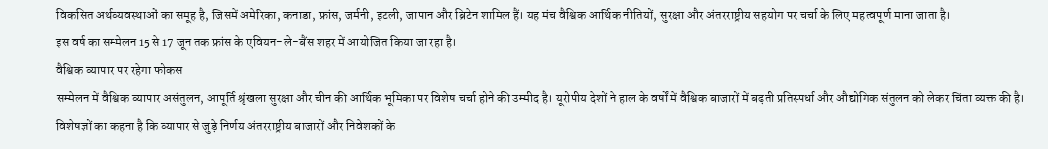विकसित अर्थव्यवस्थाओं का समूह है, जिसमें अमेरिका, कनाडा, फ्रांस, जर्मनी, इटली, जापान और ब्रिटेन शामिल हैं। यह मंच वैश्विक आर्थिक नीतियों, सुरक्षा और अंतरराष्ट्रीय सहयोग पर चर्चा के लिए महत्वपूर्ण माना जाता है।
इस वर्ष का सम्मेलन 15 से 17 जून तक फ्रांस के एवियन-ले-बैंस शहर में आयोजित किया जा रहा है।
वैश्विक व्यापार पर रहेगा फोकस
सम्मेलन में वैश्विक व्यापार असंतुलन, आपूर्ति श्रृंखला सुरक्षा और चीन की आर्थिक भूमिका पर विशेष चर्चा होने की उम्मीद है। यूरोपीय देशों ने हाल के वर्षों में वैश्विक बाजारों में बढ़ती प्रतिस्पर्धा और औद्योगिक संतुलन को लेकर चिंता व्यक्त की है।
विशेषज्ञों का कहना है कि व्यापार से जुड़े निर्णय अंतरराष्ट्रीय बाजारों और निवेशकों के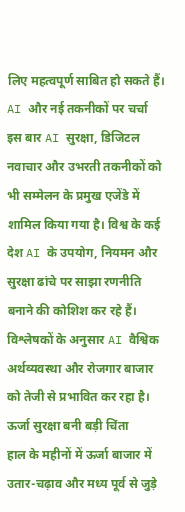लिए महत्वपूर्ण साबित हो सकते हैं।
AI और नई तकनीकों पर चर्चा
इस बार AI सुरक्षा, डिजिटल नवाचार और उभरती तकनीकों को भी सम्मेलन के प्रमुख एजेंडे में शामिल किया गया है। विश्व के कई देश AI के उपयोग, नियमन और सुरक्षा ढांचे पर साझा रणनीति बनाने की कोशिश कर रहे हैं।
विश्लेषकों के अनुसार AI वैश्विक अर्थव्यवस्था और रोजगार बाजार को तेजी से प्रभावित कर रहा है।
ऊर्जा सुरक्षा बनी बड़ी चिंता
हाल के महीनों में ऊर्जा बाजार में उतार-चढ़ाव और मध्य पूर्व से जुड़े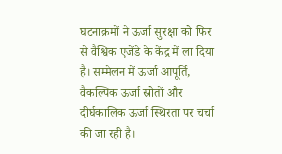घटनाक्रमों ने ऊर्जा सुरक्षा को फिर से वैश्विक एजेंडे के केंद्र में ला दिया है। सम्मेलन में ऊर्जा आपूर्ति, वैकल्पिक ऊर्जा स्रोतों और दीर्घकालिक ऊर्जा स्थिरता पर चर्चा की जा रही है।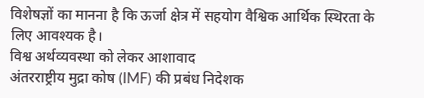विशेषज्ञों का मानना है कि ऊर्जा क्षेत्र में सहयोग वैश्विक आर्थिक स्थिरता के लिए आवश्यक है।
विश्व अर्थव्यवस्था को लेकर आशावाद
अंतरराष्ट्रीय मुद्रा कोष (IMF) की प्रबंध निदेशक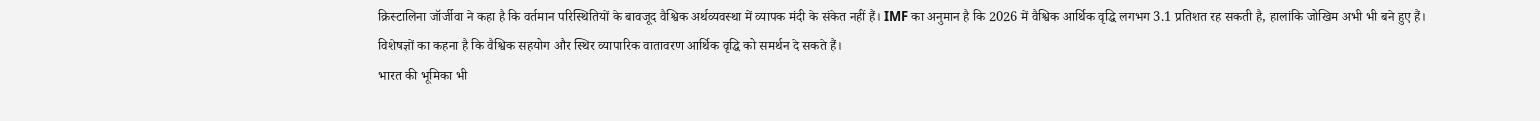क्रिस्टालिना जॉर्जीवा ने कहा है कि वर्तमान परिस्थितियों के बावजूद वैश्विक अर्थव्यवस्था में व्यापक मंदी के संकेत नहीं हैं। IMF का अनुमान है कि 2026 में वैश्विक आर्थिक वृद्धि लगभग 3.1 प्रतिशत रह सकती है, हालांकि जोखिम अभी भी बने हुए हैं।
विशेषज्ञों का कहना है कि वैश्विक सहयोग और स्थिर व्यापारिक वातावरण आर्थिक वृद्धि को समर्थन दे सकते हैं।
भारत की भूमिका भी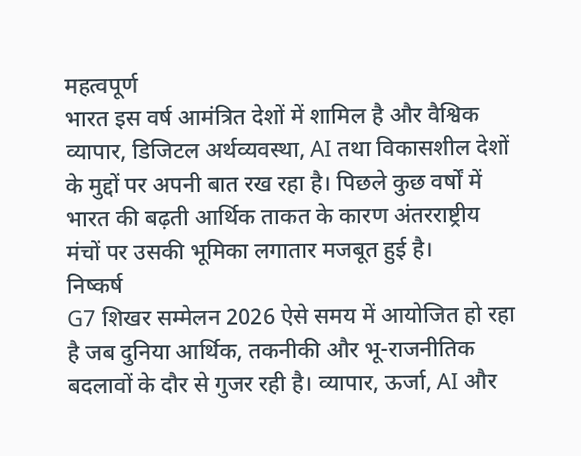महत्वपूर्ण
भारत इस वर्ष आमंत्रित देशों में शामिल है और वैश्विक व्यापार, डिजिटल अर्थव्यवस्था, AI तथा विकासशील देशों के मुद्दों पर अपनी बात रख रहा है। पिछले कुछ वर्षों में भारत की बढ़ती आर्थिक ताकत के कारण अंतरराष्ट्रीय मंचों पर उसकी भूमिका लगातार मजबूत हुई है।
निष्कर्ष
G7 शिखर सम्मेलन 2026 ऐसे समय में आयोजित हो रहा है जब दुनिया आर्थिक, तकनीकी और भू-राजनीतिक बदलावों के दौर से गुजर रही है। व्यापार, ऊर्जा, AI और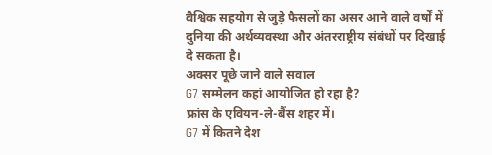वैश्विक सहयोग से जुड़े फैसलों का असर आने वाले वर्षों में दुनिया की अर्थव्यवस्था और अंतरराष्ट्रीय संबंधों पर दिखाई दे सकता है।
अक्सर पूछे जाने वाले सवाल
G7 सम्मेलन कहां आयोजित हो रहा है?
फ्रांस के एवियन-ले-बैंस शहर में।
G7 में कितने देश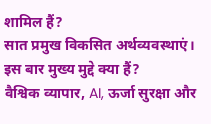शामिल हैं?
सात प्रमुख विकसित अर्थव्यवस्थाएं।
इस बार मुख्य मुद्दे क्या हैं?
वैश्विक व्यापार, AI, ऊर्जा सुरक्षा और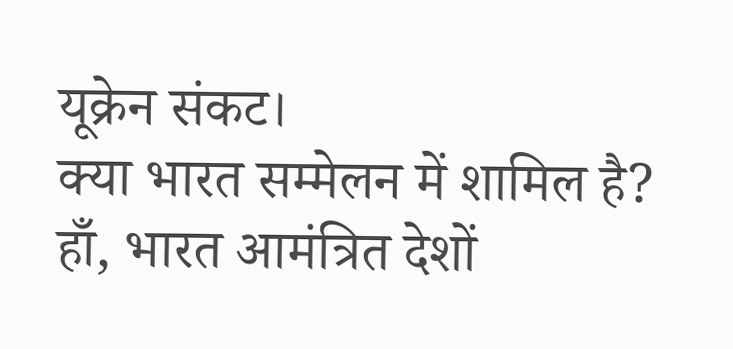यूक्रेन संकट।
क्या भारत सम्मेलन में शामिल है?
हाँ, भारत आमंत्रित देशों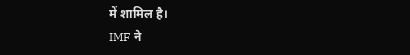में शामिल है।
IMF ने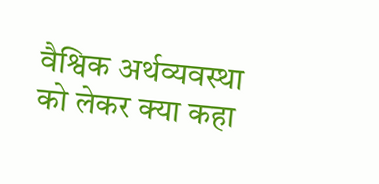वैश्विक अर्थव्यवस्था को लेकर क्या कहा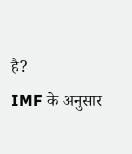है?
IMF के अनुसार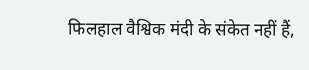फिलहाल वैश्विक मंदी के संकेत नहीं हैं,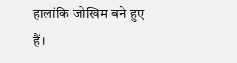हालांकि जोखिम बने हुए हैं।